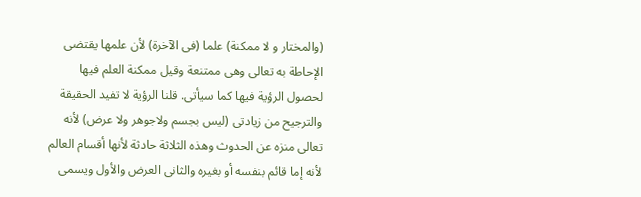(والمختار و لا ممكنة) علما (فى الآخرة) لأن علمها يقتضى الإحاطة به تعالى وهى ممتنعة وقيل ممكنة العلم فيها لحصول الرؤية فيها كما سيأتى. قلنا الرؤية لا تفيد الحقيقة والترجيح من زيادتى (ليس بجسم ولاجوهر ولا عرض) لأنه تعالى منزه عن الحدوث وهذه الثلاثة حادثة لأنها أقسام العالم لأنه إما قائم بنفسه أو بغيره والثانى العرض والأول ويسمى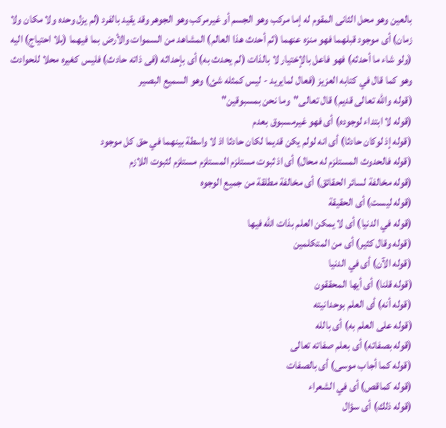بالعين وهو محل الثانى المقوم له إما مركب وهو الجسم أو غيرمركب وهو الجوهر وقد يقيد بالفرد (لم يزل وحده ولا مكان ولا زمان) أى موجود قبلهما فهو منزه عنهما (ثم أحدث هذا العالم) المشاهد من السموات والأرض بما فيهما (بلا احتياج) اليه (ولو شاء ما أحدثه) فهو فاعل بالإختيار لا بالذات (لم يحدث به) أى بإحداثه (فى ذاته حادث) فليس كغيره محلا للحوادث وهو كما قال في كتابه العزيز (فعال لمايريد - ليس كمثله شئ) وهو السميع البصير
(قوله والله تعالى قديم) قال تعالى"وما نحن بمسبوقين"
(قوله لا ابتداء لوجوده) أى فهو غيرمسبوق بعدم
(قوله إذ لوكان حادثا) أى انه لولم يكن قديما لكان حادثا اذ لا واسطة بينهما في حق كل موجود
(قوله فالحدوث المستلزم له محال) أى اذ ثبوت مستلزم المستلزم مستلزم لثبوت اللازم
(قوله مخالفة لسائر الحقائق) أى مخالفة مطلقة من جميع الوجوه
(قوله ليست) أى الحقيقة
(قوله في الدنيا) أى لا يمكن العلم بذات الله فيها
(قوله وقال كثير) أى من المتكلمين
(قوله الآن) أى في الدنيا
(قوله قلنا) أى أيها المحققون
(قوله أنه) أى العلم بوحدانيته
(قوله على العلم به) أى بالله
(قوله بصفاته) أى بعلم صفاته تعالى
(قوله كما أجاب موسى) أى بالصفات
(قوله كماقص) أى في الشعراء
(قوله ذلك) أى سؤال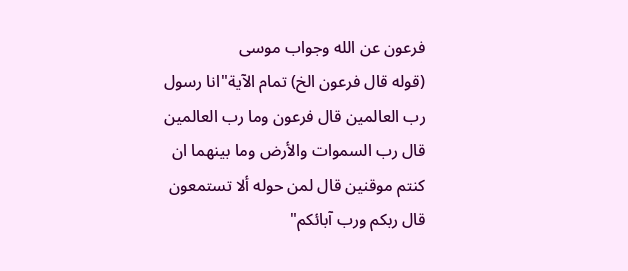فرعون عن الله وجواب موسى
(قوله قال فرعون الخ) تمام الآية"انا رسول رب العالمين قال فرعون وما رب العالمين قال رب السموات والأرض وما بينهما ان كنتم موقنين قال لمن حوله ألا تستمعون قال ربكم ورب آبائكم"